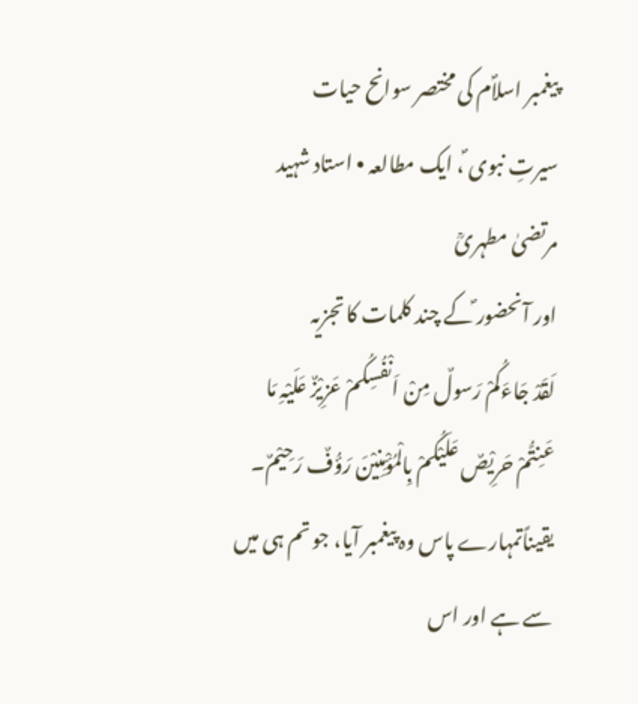پیغمبر اسلاؐم کی مختصر سوانح حیات
سیرتِ نبوی ؐ، ایک مطالعہ • استاد شہید مرتضیٰ مطہریؒ
اور آنحضور ؐکے چند کلمات کا تجزیہ
لَقَدْ جَاءَکُمْ رَسولٌ مِنْ اَنْفُسِکُمْ عَزِیْزٌ عَلَیْہِ مَا عَنِتُّمْ حَرِیْصٌ عَلَیْکُمْ بِالْمُؤْمِنِیْنَ رَؤُفٌ رَحِیْمٌ۔
یقیناًتمہارے پاس وہ پیغمبر آیا، جو تم ہی میں سے ہے اور اس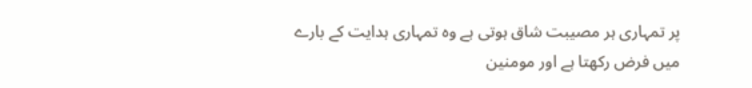پر تمہاری ہر مصیبت شاق ہوتی ہے وہ تمہاری ہدایت کے بارے میں فرض رکھتا ہے اور مومنین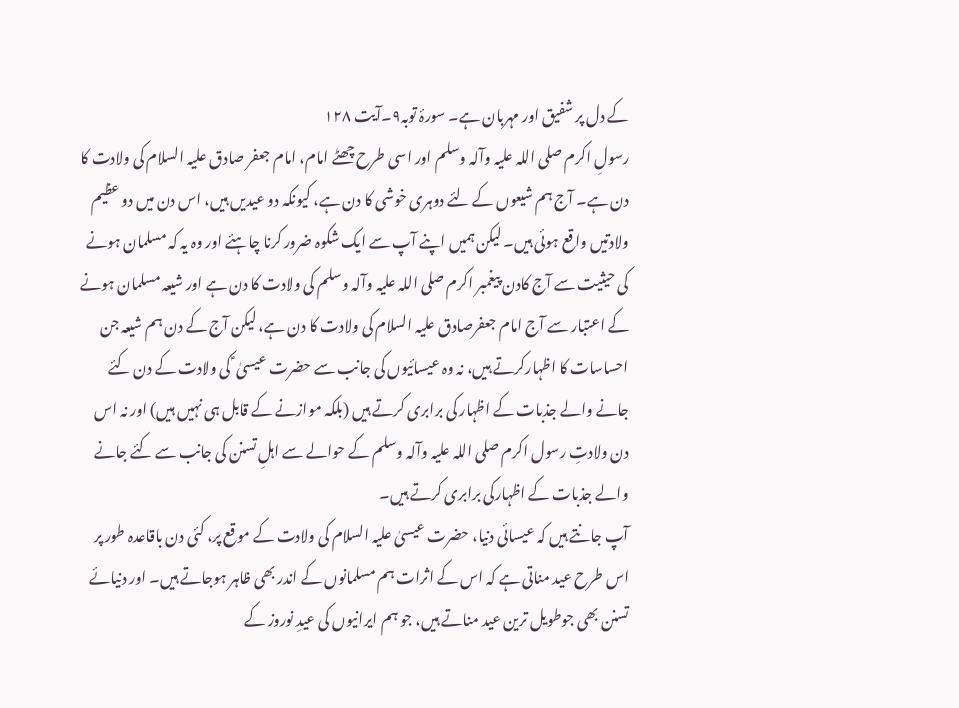کے دل پر شفیق اور مہربان ہے۔ سورۂ توبہ۹۔آیت ۱۲۸
رسولِ اکرم صلی اللہ علیہ وآلہ وسلم اور اسی طرح چھٹے امام، امام جعفر صادق علیہ السلام کی ولادت کا دن ہے۔ آج ہم شیعوں کے لئے دوہری خوشی کا دن ہے، کیونکہ دو عیدیں ہیں، اس دن میں دو عظیم ولادتیں واقع ہوئی ہیں۔ لیکن ہمیں اپنے آپ سے ایک شکوہ ضرور کرنا چاہئے اور وہ یہ کہ مسلمان ہونے کی حیثیت سے آج کادن پیغمبر اکرم صلی اللہ علیہ وآلہ وسلم کی ولادت کا دن ہے اور شیعہ مسلمان ہونے کے اعتبار سے آج امام جعفرصادق علیہ السلام کی ولادت کا دن ہے، لیکن آج کے دن ہم شیعہ جن احساسات کا اظہارکرتے ہیں، نہ وہ عیسائیوں کی جانب سے حضرت عیسیٰ ؑ کی ولادت کے دن کئے جانے والے جذبات کے اظہار کی برابری کرتے ہیں (بلکہ موازنے کے قابل ہی نہیں ہیں) اور نہ اس دن ولادتِ رسول اکرم صلی اللہ علیہ وآلہ وسلم کے حوالے سے اہلِ تسنن کی جانب سے کئے جانے والے جذبات کے اظہارکی برابری کرتے ہیں۔
آپ جانتے ہیں کہ عیسائی دنیا، حضرت عیسیٰ علیہ السلام کی ولادت کے موقع پر، کئی دن باقاعدہ طور پر اس طرح عید مناتی ہے کہ اس کے اثرات ہم مسلمانوں کے اندر بھی ظاہر ہوجاتے ہیں۔ اور دنیائے تسنن بھی جوطویل ترین عید مناتے ہیں، جو ہم ایرانیوں کی عیدِ نوروز کے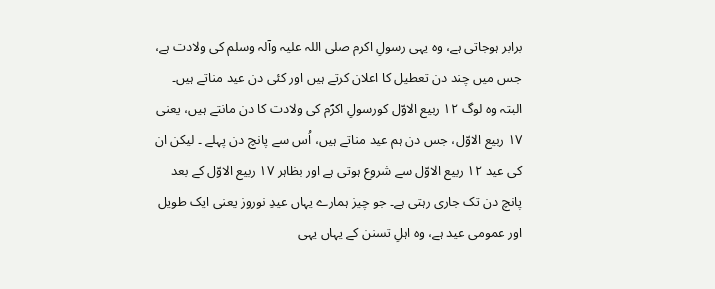برابر ہوجاتی ہے، وہ یہی رسولِ اکرم صلی اللہ علیہ وآلہ وسلم کی ولادت ہے، جس میں چند دن تعطیل کا اعلان کرتے ہیں اور کئی دن عید مناتے ہیں۔ البتہ وہ لوگ ۱۲ ربیع الاوّل کورسولِ اکرؐم کی ولادت کا دن مانتے ہیں، یعنی ۱۷ ربیع الاوّل، جس دن ہم عید مناتے ہیں، اُس سے پانچ دن پہلے ۔ لیکن ان کی عید ۱۲ ربیع الاوّل سے شروع ہوتی ہے اور بظاہر ۱۷ ربیع الاوّل کے بعد پانچ دن تک جاری رہتی ہے۔ جو چیز ہمارے یہاں عیدِ نوروز یعنی ایک طویل اور عمومی عید ہے، وہ اہلِ تسنن کے یہاں یہی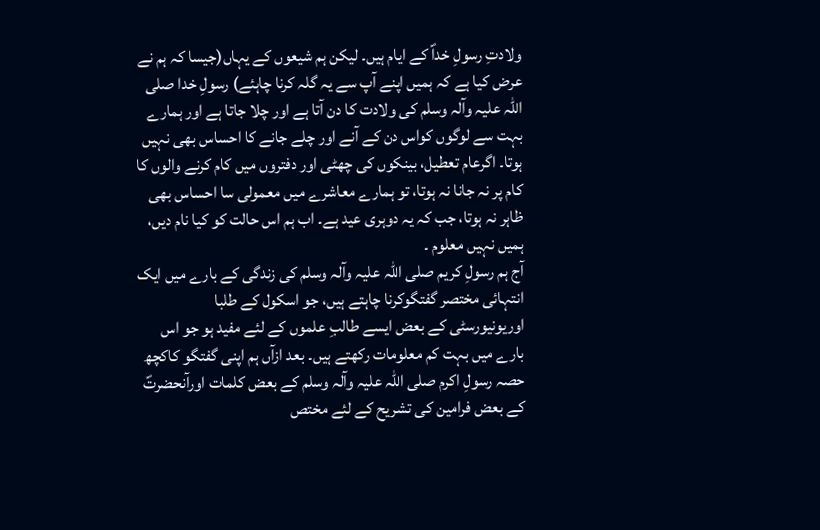ولادتِ رسولِ خداؐ کے ایام ہیں۔ لیکن ہم شیعوں کے یہاں(جیسا کہ ہم نے عرض کیا ہے کہ ہمیں اپنے آپ سے یہ گلہ کرنا چاہئے) رسولِ خدا صلی اللہ علیہ وآلہ وسلم کی ولادت کا دن آتا ہے اور چلا جاتا ہے اور ہمارے بہت سے لوگوں کواس دن کے آنے اور چلے جانے کا احساس بھی نہیں ہوتا۔ اگرعام تعطیل، بینکوں کی چھٹی اور دفتروں میں کام کرنے والوں کا کام پر نہ جانا نہ ہوتا، تو ہمارے معاشرے میں معمولی سا احساس بھی ظاہر نہ ہوتا، جب کہ یہ دوہری عید ہے۔ اب ہم اس حالت کو کیا نام دیں، ہمیں نہیں معلوم ۔
آج ہم رسولِ کریم صلی اللہ علیہ وآلہ وسلم کی زندگی کے بارے میں ایک انتہائی مختصر گفتگوکرنا چاہتے ہیں، جو اسکول کے طلبا اوریونیورسٹی کے بعض ایسے طالبِ علموں کے لئے مفید ہو جو اس بارے میں بہت کم معلومات رکھتے ہیں۔ بعد ازآں ہم اپنی گفتگو کاکچھ حصہ رسولِ اکرم صلی اللہ علیہ وآلہ وسلم کے بعض کلمات اورآنحضرتؐ کے بعض فرامین کی تشریح کے لئے مختص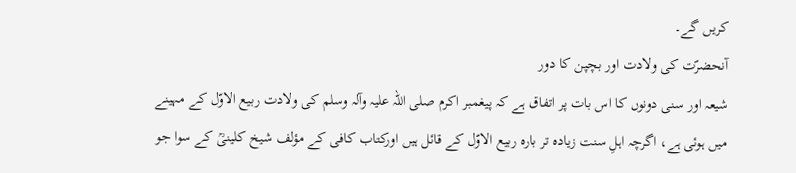کریں گے۔
آنحضرؐت کی ولادت اور بچپن کا دور
شیعہ اور سنی دونوں کا اس بات پر اتفاق ہے کہ پیغمبر اکرم صلی اللہ علیہ وآلہ وسلم کی ولادت ربیع الاوّل کے مہینے میں ہوئی ہے، اگرچہ اہلِ سنت زیادہ تر بارہ ربیع الاوّل کے قائل ہیں اورکتاب کافی کے مؤلف شیخ کلینیؒ کے سوا جو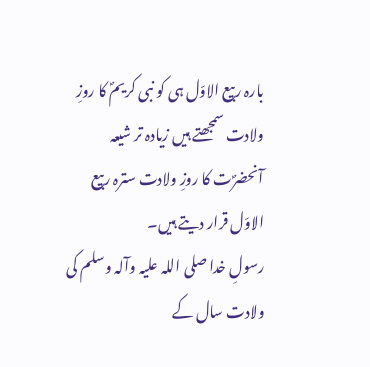بارہ ربیع الاوّل ہی کو نبی کریمؐ کا روزِ ولادت سمجھتے ہیں زیادہ تر شیعہ آنحضرؐت کا روزِ ولادت سترہ ربیع الاوّل قرار دیتے ہیں۔
رسولِ خدا صلی اللہ علیہ وآلہ وسلم کی ولادت سال کے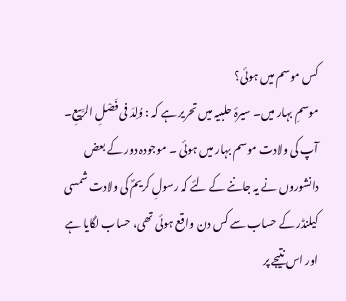کس موسم میں ہوئی؟
موسمِ بہار میں۔ سیرۂ حلبیہ میں تحریر ہے کہ : وُلِدَ فی فَصْلِ الرَّبیعِ۔ آپ کی ولادت موسم بہار میں ہوئی ۔ موجودہ دور کے بعض دانشوروں نے یہ جاننے کے لئے کہ رسولِ کریمؐ کی ولادت شمسی کیلنڈر کے حساب سے کس دن واقع ہوئی تھی، حساب لگایا ہے اور اس نتیجے پر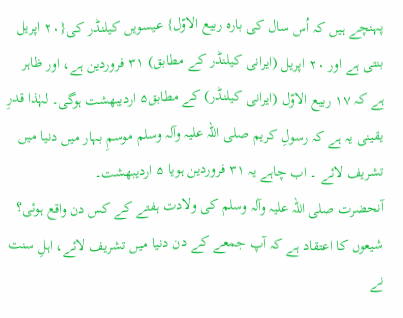پہنچے ہیں کہ اُس سال کی بارہ ربیع الاوّل} عیسویں کیلنڈر کی{۲۰ اپریل بنتی ہے اور ۲۰ اپریل (ایرانی کیلنڈر کے مطابق) ۳۱ فروردین ہے، اور ظاہر ہے کہ ۱۷ ربیع الاوّل (ایرانی کیلنڈر) کے مطابق۵ اردیبھشت ہوگی۔ لہٰذا قدرِ یقینی یہ ہے کہ رسولِ کریم صلی اللہ علیہ وآلہ وسلم موسمِ بہار میں دنیا میں تشریف لائے ۔ اب چاہے یہ ۳۱ فروردین ہویا ۵ اردیبھشت۔
آنحضرت صلی اللہ علیہ وآلہ وسلم کی ولادت ہفتے کے کس دن واقع ہوئی؟
شیعوں کا اعتقاد ہے کہ آپ جمعے کے دن دنیا میں تشریف لائے، اہلِ سنت نے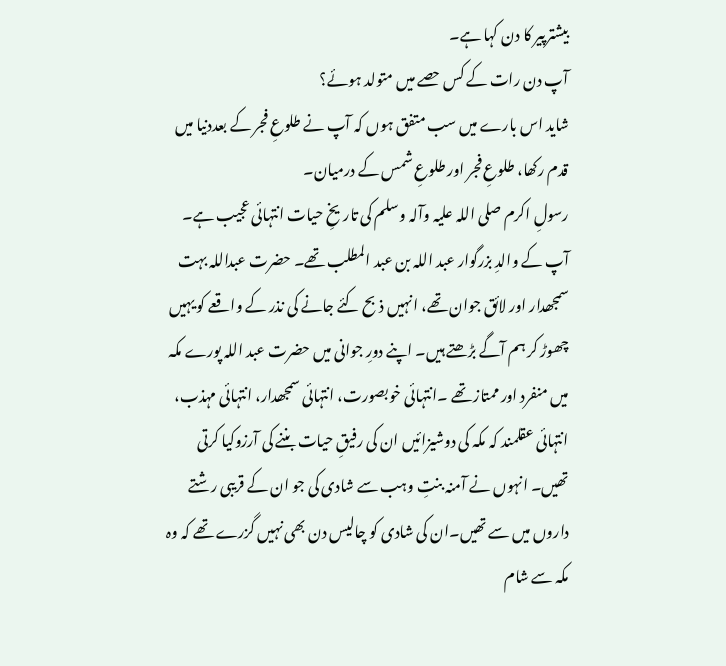بیشترپیر کا دن کہا ہے۔
آپ دن رات کے کس حصے میں متولد ہوئے؟
شاید اس بارے میں سب متفق ہوں کہ آپ نے طلوعِ فجر کے بعددنیا میں قدم رکھا، طلوعِ فجر اور طلوعِ شمس کے درمیان۔
رسولِ اکرم صلی اللہ علیہ وآلہ وسلم کی تاریخِ حیات انتہائی عجیب ہے۔ آپ کے والدِ بزرگوار عبد اللہ بن عبد المطلب تھے۔ حضرت عبداللہ بہت سمجھدار اور لائق جوان تھے، انہیں ذبح کئے جانے کی نذر کے واقعے کو یہیں چھوڑ کر ہم آگے بڑھتے ہیں۔ اپنے دورِ جوانی میں حضرت عبد اللہ پورے مکہ میں منفرد اور ممتاز تھے ۔انتہائی خوبصورت، انتہائی سمجھدار، انتہائی مہذب، انتہائی عقلمند کہ مکہ کی دوشیزائیں ان کی رفیقِ حیات بننے کی آرزوکیا کرتی تھیں۔ انہوں نے آمنہ بنتِ وہب سے شادی کی جو ان کے قریبی رشتے داروں میں سے تھیں۔ان کی شادی کو چالیس دن بھی نہیں گزرے تھے کہ وہ مکہ سے شام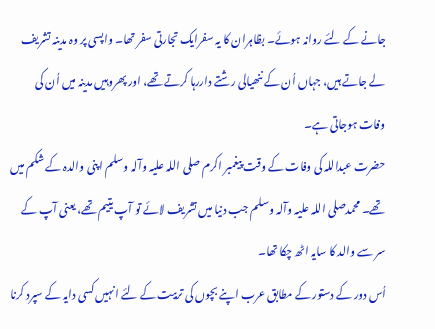جانے کے لئے روانہ ہوئے۔ بظاہران کا یہ سفرایک تجارتی سفر تھا۔ واپسی پر وہ مدینہ تشریف لے جاتے ہیں، جہاں اُن کے ننھیالی رشتے داررہا کرتے تھے، اور پھروہیں مدینہ میں اُن کی وفات ہوجاتی ہے۔
حضرت عبداللہ کی وفات کے وقت پیغمبر اکرم صلی اللہ علیہ وآلہ وسلم اپنی والدہ کے شکم میں تھے۔ محمدصلی اللہ علیہ وآلہ وسلم جب دنیا میں تشریف لائے تو آپ یتیم تھے، یعنی آپ کے سر سے والد کا سایہ اٹھ چکا تھا۔
اُس دور کے دستور کے مطابق عرب اپنے بچوں کی تربیت کے لئے انہیں کسی دایہ کے سپرد کرنا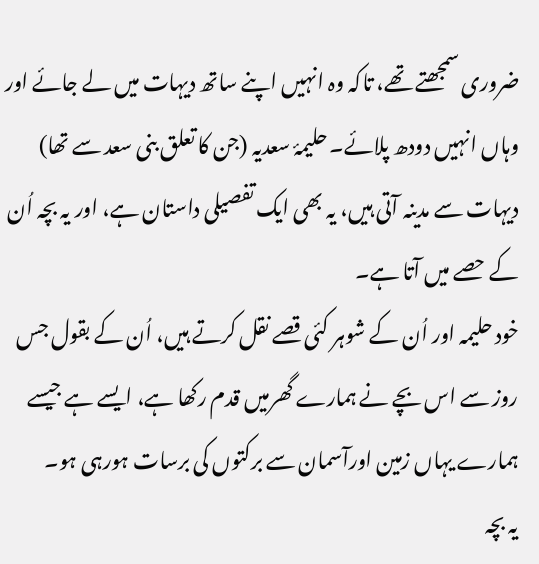ضروری سمجھتے تھے، تاکہ وہ انہیں اپنے ساتھ دیہات میں لے جائے اور وہاں انہیں دودھ پلائے۔ حلیمۂ سعدیہ (جن کا تعلق بنی سعد سے تھا) دیہات سے مدینہ آتی ہیں، یہ بھی ایک تفصیلی داستان ہے، اور یہ بچہ اُن کے حصے میں آتا ہے۔
خود حلیمہ اور اُن کے شوہر کئی قصے نقل کرتے ہیں، اُن کے بقول جس روز سے اس بچے نے ہمارے گھرمیں قدم رکھا ہے، ایسے ہے جیسے ہمارے یہاں زمین اورآسمان سے برکتوں کی برسات ہورہی ہو۔
یہ بچہ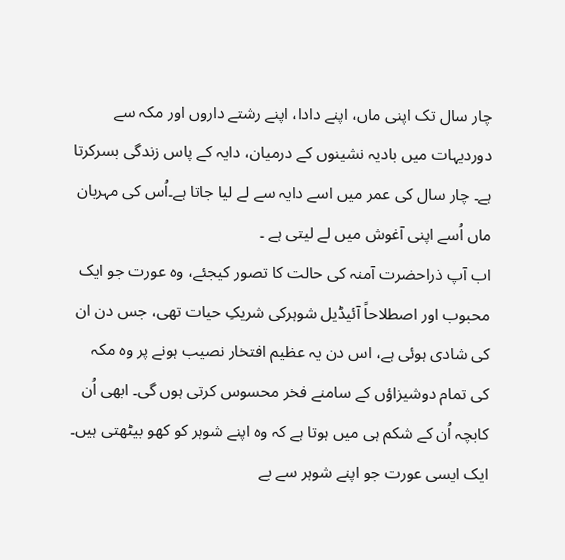چار سال تک اپنی ماں، اپنے دادا، اپنے رشتے داروں اور مکہ سے دوردیہات میں بادیہ نشینوں کے درمیان، دایہ کے پاس زندگی بسرکرتا ہے۔ چار سال کی عمر میں اسے دایہ سے لے لیا جاتا ہے۔اُس کی مہربان ماں اُسے اپنی آغوش میں لے لیتی ہے ۔
اب آپ ذراحضرت آمنہ کی حالت کا تصور کیجئے، وہ عورت جو ایک محبوب اور اصطلاحاً آئیڈیل شوہرکی شریکِ حیات تھی، جس دن ان کی شادی ہوئی ہے، اس دن یہ عظیم افتخار نصیب ہونے پر وہ مکہ کی تمام دوشیزاؤں کے سامنے فخر محسوس کرتی ہوں گی۔ ابھی اُن کابچہ اُن کے شکم ہی میں ہوتا ہے کہ وہ اپنے شوہر کو کھو بیٹھتی ہیں۔ ایک ایسی عورت جو اپنے شوہر سے بے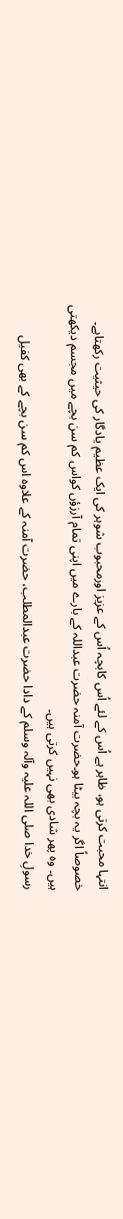انتہا محبت کرتی ہو، ظاہر ہے اُس کے لئے اُس کابچہ اُس کے عزیز اورمحبوب شوہر کی ایک عظیم یادگار کی حیثیت رکھتاہے۔ خصوصاً اگر یہ بچہ بیٹا ہو۔حضرت آمنہ حضرت عبداللہ کے بارے میں اپنی تمام آرزؤں کواس کم سن بچے میں مجسم دیکھتی ہیں۔ وہ پھر شادی بھی نہیں کرتی ہیں۔
رسولِ خدا صلی اللہ علیہ وآلہ وسلم کے دادا حضرت عبدالمطلب، حضرت آمنہ کے علاوہ اس کم سن بچے کے بھی کفیل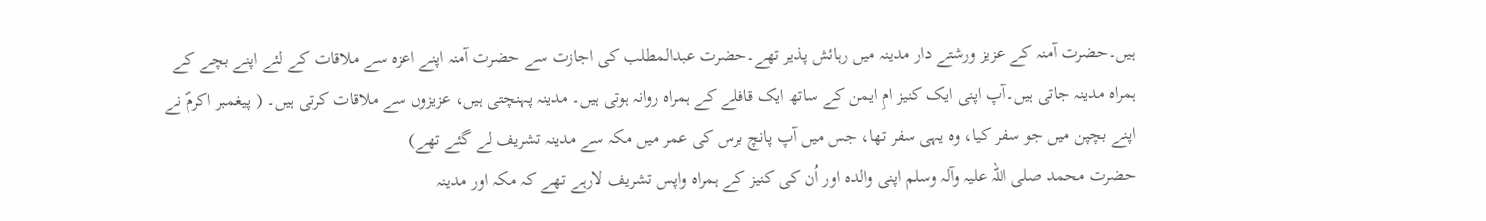ہیں۔حضرت آمنہ کے عزیز ورشتے دار مدینہ میں رہائش پذیر تھے۔حضرت عبدالمطلب کی اجازت سے حضرت آمنہ اپنے اعزہ سے ملاقات کے لئے اپنے بچے کے ہمراہ مدینہ جاتی ہیں۔آپ اپنی ایک کنیز امِ ایمن کے ساتھ ایک قافلے کے ہمراہ روانہ ہوتی ہیں۔ مدینہ پہنچتی ہیں، عزیزوں سے ملاقات کرتی ہیں۔ ( پیغمبر اکرمؐ نے اپنے بچپن میں جو سفر کیا، وہ یہی سفر تھا، جس میں آپ پانچ برس کی عمر میں مکہ سے مدینہ تشریف لے گئے تھے)
حضرت محمد صلی اللہ علیہ وآلہ وسلم اپنی والدہ اور اُن کی کنیز کے ہمراہ واپس تشریف لارہے تھے کہ مکہ اور مدینہ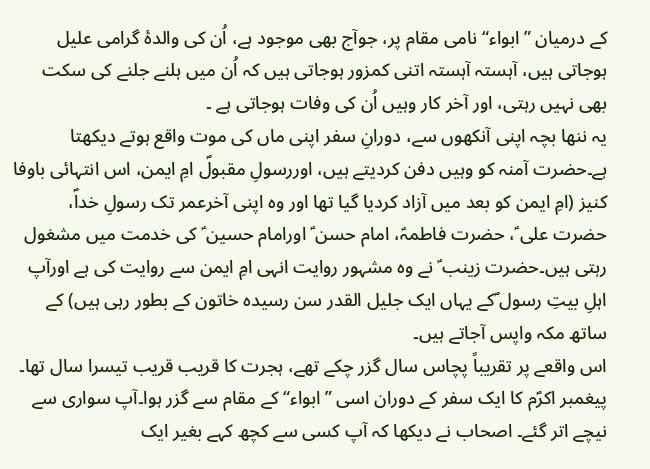کے درمیان ”ابواء“ نامی مقام پر، جوآج بھی موجود ہے، اُن کی والدۂ گرامی علیل ہوجاتی ہیں، آہستہ آہستہ اتنی کمزور ہوجاتی ہیں کہ اُن میں ہلنے جلنے کی سکت بھی نہیں رہتی، اور آخر کار وہیں اُن کی وفات ہوجاتی ہے ۔
یہ ننھا بچہ اپنی آنکھوں سے، دورانِ سفر اپنی ماں کی موت واقع ہوتے دیکھتا ہے۔حضرت آمنہ کو وہیں دفن کردیتے ہیں، اوررسولِ مقبولؐ امِ ایمن، اس انتہائی باوفا کنیز (امِ ایمن کو بعد میں آزاد کردیا گیا تھا اور وہ اپنی آخرعمر تک رسولِ خداؐ، حضرت علی ؑ، حضرت فاطمہؑ، امام حسن ؑ اورامام حسین ؑ کی خدمت میں مشغول رہتی ہیں۔حضرت زینب ؑ نے وہ مشہور روایت انہی امِ ایمن سے روایت کی ہے اورآپ اہلِ بیتِ رسول ؐکے یہاں ایک جلیل القدر سن رسیدہ خاتون کے بطور رہی ہیں) کے ساتھ مکہ واپس آجاتے ہیں۔
اس واقعے پر تقریباً پچاس سال گزر چکے تھے، ہجرت کا قریب قریب تیسرا سال تھا۔ پیغمبر اکرؐم کا ایک سفر کے دوران اسی ”ابواء“کے مقام سے گزر ہوا۔آپ سواری سے نیچے اتر گئے۔ اصحاب نے دیکھا کہ آپ کسی سے کچھ کہے بغیر ایک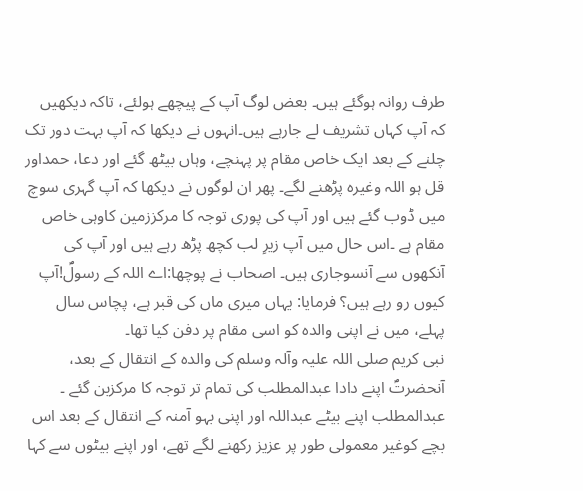طرف روانہ ہوگئے ہیں۔ بعض لوگ آپ کے پیچھے ہولئے، تاکہ دیکھیں کہ آپ کہاں تشریف لے جارہے ہیں۔انہوں نے دیکھا کہ آپ بہت دور تک چلنے کے بعد ایک خاص مقام پر پہنچے، وہاں بیٹھ گئے اور دعا، حمداور قل ہو اللہ وغیرہ پڑھنے لگے۔ پھر ان لوگوں نے دیکھا کہ آپ گہری سوچ میں ڈوب گئے ہیں اور آپ کی پوری توجہ کا مرکززمین کاوہی خاص مقام ہے ۔اس حال میں آپ زیرِ لب کچھ پڑھ رہے ہیں اور آپ کی آنکھوں سے آنسوجاری ہیں۔ اصحاب نے پوچھا:اے اللہ کے رسولؐ!آپ کیوں رو رہے ہیں؟ فرمایا: یہاں میری ماں کی قبر ہے، پچاس سال پہلے، میں نے اپنی والدہ کو اسی مقام پر دفن کیا تھا۔
نبی کریم صلی اللہ علیہ وآلہ وسلم کی والدہ کے انتقال کے بعد، آنحضرتؐ اپنے دادا عبدالمطلب کی تمام تر توجہ کا مرکزبن گئے ۔ عبدالمطلب اپنے بیٹے عبداللہ اور اپنی بہو آمنہ کے انتقال کے بعد اس بچے کوغیر معمولی طور پر عزیز رکھنے لگے تھے، اور اپنے بیٹوں سے کہا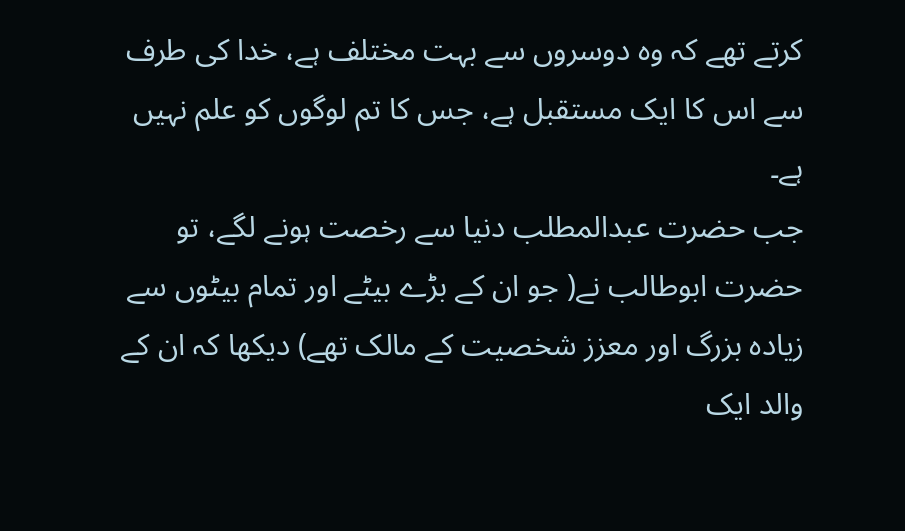کرتے تھے کہ وہ دوسروں سے بہت مختلف ہے، خدا کی طرف سے اس کا ایک مستقبل ہے، جس کا تم لوگوں کو علم نہیں ہے۔
جب حضرت عبدالمطلب دنیا سے رخصت ہونے لگے، تو حضرت ابوطالب نے( جو ان کے بڑے بیٹے اور تمام بیٹوں سے زیادہ بزرگ اور معزز شخصیت کے مالک تھے) دیکھا کہ ان کے والد ایک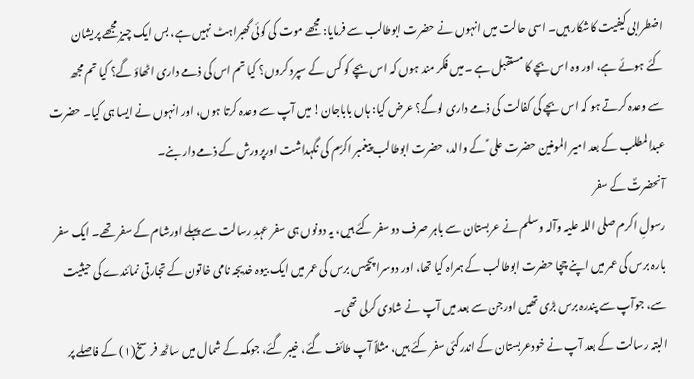اضطرابی کیفیت کاشکار ہیں۔ اسی حالت میں انہوں نے حضرت ابوطالب سے فرمایا: مجھے موت کی کوئی گھبراہٹ نہیں ہے، بس ایک چیز مجھے پریشان کئے ہوئے ہے، اور وہ اس بچے کا مستقبل ہے ۔میں فکر مند ہوں کہ اس بچے کو کس کے سپرد کروں؟ کیا تم اس کی ذمے داری اٹھاؤ گے؟ کیا تم مجھ سے وعدہ کرتے ہو کہ اس بچے کی کفالت کی ذمے داری لوگے؟ عرض کیا: ہاں باباجان! میں آپ سے وعدہ کرتا ہوں، اور انہوں نے ایسا ہی کیا۔ حضرت عبدالمطلب کے بعد امیر المومنین حضرت علی ؑ کے والد، حضرت ابوطالب پیغمبر اکرؐم کی نگہداشت اورپرورش کے ذمے دار بنے۔
آنحضرتؐ کے سفر
رسولِ اکرم صلی اللہ علیہ وآلہ وسلم نے عربستان سے باہر صرف دو سفر کئے ہیں، یہ دونوں ہی سفر عہدِ رسالت سے پہلے اورشام کے سفر تھے۔ ایک سفر بارہ برس کی عمر میں اپنے چچا حضرت ابوطالب کے ہمراہ کیا تھا، اور دوسرا پچیس برس کی عمر میں ایک بیوہ خدیجہ نامی خاتون کے تجارتی نمائندے کی حیثیت سے، جوآپ سے پندرہ برس بڑی تھیں اورجن سے بعد میں آپ نے شادی کرلی تھی۔
البتہ رسالت کے بعد آپ نے خودعربستان کے اندرکئی سفر کئے ہیں، مثلاً آپ طائف گئے، خیبر گئے، جومکہ کے شمال میں ساٹھ فرسخ(۱) کے فاصلے پر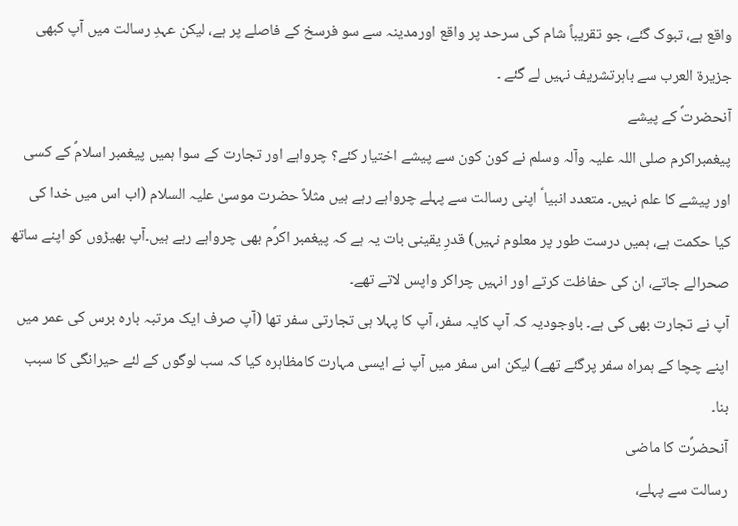واقع ہے، تبوک گئے، جو تقریباً شام کی سرحد پر واقع اورمدینہ سے سو فرسخ کے فاصلے پر ہے، لیکن عہدِ رسالت میں آپ کبھی جزیرۃ العرب سے باہرتشریف نہیں لے گئے ۔
آنحضرتؐ کے پیشے
پیغمبراکرم صلی اللہ علیہ وآلہ وسلم نے کون کون سے پیشے اختیار کئے؟ چرواہے اور تجارت کے سوا ہمیں پیغمبر اسلامؐ کے کسی اور پیشے کا علم نہیں۔ متعدد انبیا ؑ اپنی رسالت سے پہلے چرواہے رہے ہیں مثلاً حضرت موسیٰ علیہ السلام (اب اس میں خدا کی کیا حکمت ہے، ہمیں درست طور پر معلوم نہیں) قدرِ یقینی بات یہ ہے کہ پیغمبر اکرؐم بھی چرواہے رہے ہیں۔آپ بھیڑوں کو اپنے ساتھ صحرالے جاتے، ان کی حفاظت کرتے اور انہیں چراکر واپس لاتے تھے۔
آپ نے تجارت بھی کی ہے۔ باوجودیہ کہ آپ کایہ سفر، آپ کا پہلا ہی تجارتی سفر تھا (آپ صرف ایک مرتبہ بارہ برس کی عمر میں اپنے چچا کے ہمراہ سفر پرگئے تھے) لیکن اس سفر میں آپ نے ایسی مہارت کامظاہرہ کیا کہ سب لوگوں کے لئے حیرانگی کا سبب بنا۔
آنحضرؐت کا ماضی
رسالت سے پہلے،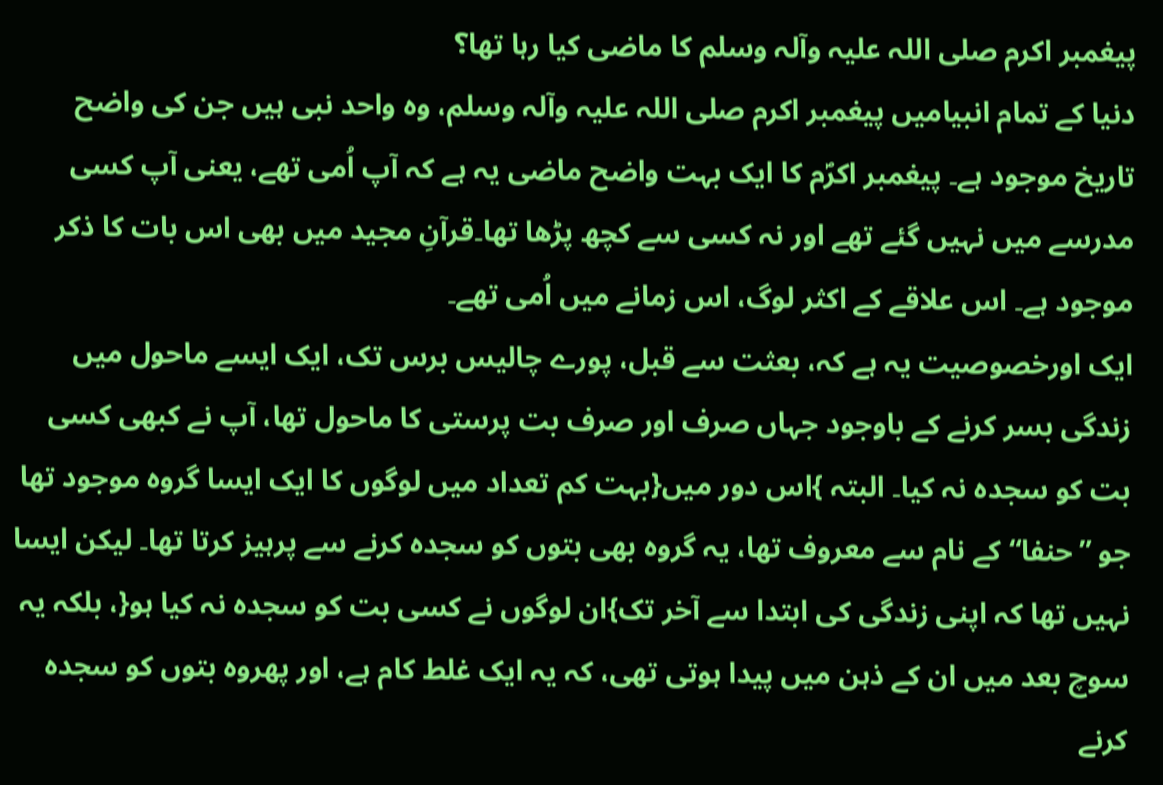پیغمبر اکرم صلی اللہ علیہ وآلہ وسلم کا ماضی کیا رہا تھا؟
دنیا کے تمام انبیامیں پیغمبر اکرم صلی اللہ علیہ وآلہ وسلم، وہ واحد نبی ہیں جن کی واضح تاریخ موجود ہے۔ پیغمبر اکرؐم کا ایک بہت واضح ماضی یہ ہے کہ آپ اُمی تھے، یعنی آپ کسی مدرسے میں نہیں گئے تھے اور نہ کسی سے کچھ پڑھا تھا۔قرآنِ مجید میں بھی اس بات کا ذکر موجود ہے۔ اس علاقے کے اکثر لوگ، اس زمانے میں اُمی تھے۔
ایک اورخصوصیت یہ ہے کہ، بعثت سے قبل، پورے چالیس برس تک، ایک ایسے ماحول میں زندگی بسر کرنے کے باوجود جہاں صرف اور صرف بت پرستی کا ماحول تھا، آپ نے کبھی کسی بت کو سجدہ نہ کیا۔ البتہ }اس دور میں{بہت کم تعداد میں لوگوں کا ایک ایسا گروہ موجود تھا جو ”حنفا“کے نام سے معروف تھا، یہ گروہ بھی بتوں کو سجدہ کرنے سے پرہیز کرتا تھا۔ لیکن ایسا نہیں تھا کہ اپنی زندگی کی ابتدا سے آخر تک}ان لوگوں نے کسی بت کو سجدہ نہ کیا ہو{، بلکہ یہ سوچ بعد میں ان کے ذہن میں پیدا ہوتی تھی، کہ یہ ایک غلط کام ہے، اور پھروہ بتوں کو سجدہ کرنے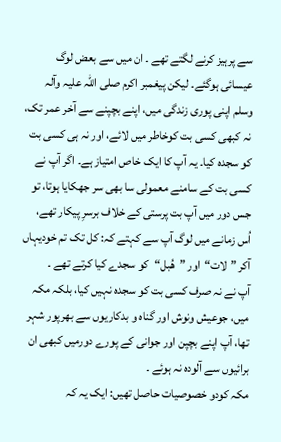سے پرہیز کرنے لگتے تھے ۔ ان میں سے بعض لوگ عیسائی ہوگئے۔ لیکن پیغمبر اکرم صلی اللہ علیہ وآلہ وسلم اپنی پوری زندگی میں، اپنے بچپنے سے آخر عمر تک، نہ کبھی کسی بت کوخاطر میں لائے، اور نہ ہی کسی بت کو سجدہ کیا۔ یہ آپ کا ایک خاص امتیاز ہے۔ اگر آپ نے کسی بت کے سامنے معمولی سا بھی سر جھکایا ہوتا، تو جس دور میں آپ بت پرستی کے خلاف برسرِ پیکار تھے، اُس زمانے میں لوگ آپ سے کہتے کہ: کل تک تم خودیہاں آکر ”لات“اور ”ھُبل“کو سجدے کیا کرتے تھے ۔
آپ نے نہ صرف کسی بت کو سجدہ نہیں کیا، بلکہ مکہ میں، جوعیش ونوش اور گناہ و بدکاریوں سے بھرپور شہر تھا، آپ اپنے بچپن اور جوانی کے پورے دورمیں کبھی ان برائیوں سے آلودہ نہ ہوئے ۔
مکہ کودو خصوصیات حاصل تھیں: ایک یہ کہ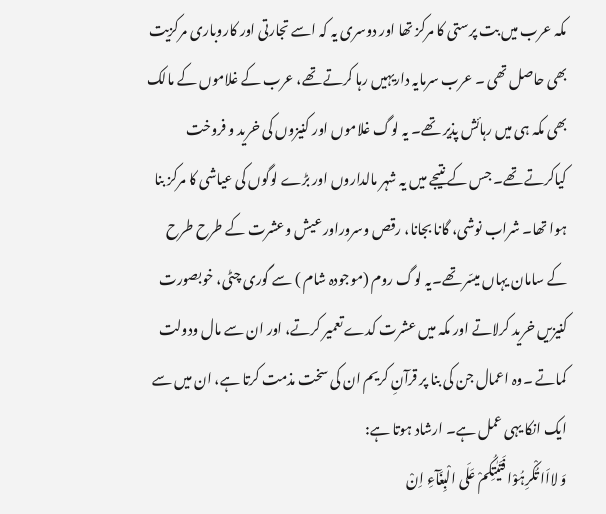مکہ عرب میں بت پرستی کا مرکز تھا اور دوسری یہ کہ اسے تجارتی اور کاروباری مرکزیت بھی حاصل تھی ۔ عرب سرمایہ داریہیں رہا کرتے تھے، عرب کے غلاموں کے مالک بھی مکہ ہی میں رہائش پذیر تھے۔ یہ لوگ غلاموں اور کنیزوں کی خرید و فروخت کیاکرتے تھے۔ جس کے نتیجے میں یہ شہر مالداروں اور بڑے لوگوں کی عیاشی کا مرکز بنا ہوا تھا۔ شراب نوشی، گانا بجانا، رقص وسروراور عیش وعشرت کے طرح طرح کے سامان یہاں میسّر تھے۔یہ لوگ روم (موجودہ شام ) سے گوری چٹی، خوبصورت کنیزیں خرید کرلاتے اور مکہ میں عشرت کدے تعمیر کرتے، اور ان سے مال ودولت کماتے ۔وہ اعمال جن کی بنا پر قرآنِ کریم ان کی سخت مذمت کرتا ہے، ان میں سے ایک انکا یہی عمل ہے۔ ارشاد ہوتا ہے:
وَ لااَا تُکْرِہُوْا فَتَیٰتِکُمْ عَلَی الْبِغَآءِ اِنْ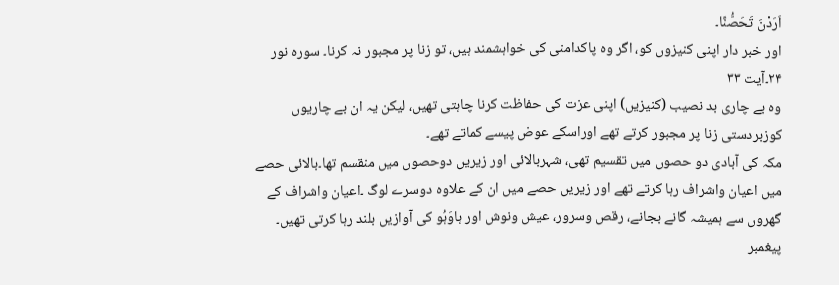اَرَدْنَ تَحَصُّنًا۔
اور خبر دار اپنی کنیزوں کو، اگر وہ پاکدامنی کی خواہشمند ہیں، تو زنا پر مجبور نہ کرنا۔ سورہ نور ۲۴۔آیت ۳۳
وہ بے چاری بد نصیب (کنیزیں) اپنی عزت کی حفاظت کرنا چاہتی تھیں، لیکن یہ ان بے چاریوں کوزبردستی زنا پر مجبور کرتے تھے اوراسکے عوض پیسے کماتے تھے۔
مکہ کی آبادی دو حصوں میں تقسیم تھی، شہربالائی اور زیریں دوحصوں میں منقسم تھا۔بالائی حصے میں اعیان واشراف رہا کرتے تھے اور زیریں حصے میں ان کے علاوہ دوسرے لوگ ۔اعیان واشراف کے گھروں سے ہمیشہ گانے بجانے، رقص وسرور، عیش ونوش اور ہاوَہُو کی آوازیں بلند رہا کرتی تھیں۔ پیغمبر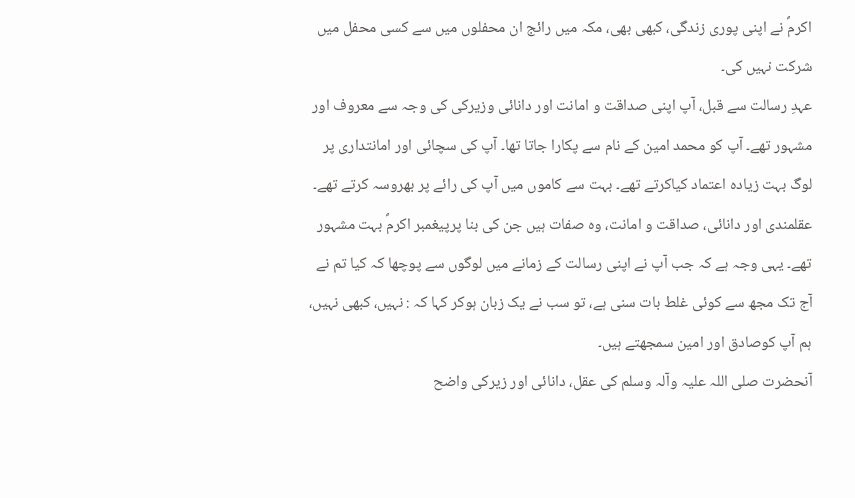اکرمؐ نے اپنی پوری زندگی، کبھی بھی، مکہ میں رائج ان محفلوں میں سے کسی محفل میں شرکت نہیں کی۔
عہدِ رسالت سے قبل، آپ اپنی صداقت و امانت اور دانائی وزیرکی کی وجہ سے معروف اور مشہور تھے۔ آپ کو محمد امین کے نام سے پکارا جاتا تھا۔ آپ کی سچائی اور امانتداری پر لوگ بہت زیادہ اعتماد کیاکرتے تھے۔ بہت سے کاموں میں آپ کی رائے پر بھروسہ کرتے تھے۔ عقلمندی اور دانائی، صداقت و امانت، وہ صفات ہیں جن کی بنا پرپیغمبر اکرمؐ بہت مشہور تھے۔ یہی وجہ ہے کہ جب آپ نے اپنی رسالت کے زمانے میں لوگوں سے پوچھا کہ کیا تم نے آج تک مجھ سے کوئی غلط بات سنی ہے، تو سب نے یک زبان ہوکر کہا کہ : نہیں، کبھی نہیں، ہم آپ کوصادق اور امین سمجھتے ہیں۔
آنحضرت صلی اللہ علیہ وآلہ وسلم کی عقل، دانائی اور زیرکی واضح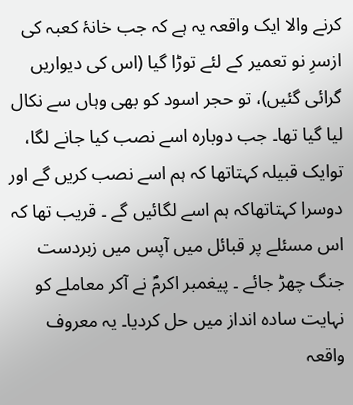کرنے والا ایک واقعہ یہ ہے کہ جب خانۂ کعبہ کی ازسرِ نو تعمیر کے لئے توڑا گیا (اس کی دیواریں گرائی گئیں)، تو حجر اسود کو بھی وہاں سے نکال لیا گیا تھا۔ جب دوبارہ اسے نصب کیا جانے لگا، توایک قبیلہ کہتاتھا کہ ہم اسے نصب کریں گے اور دوسرا کہتاتھاکہ ہم اسے لگائیں گے ۔ قریب تھا کہ اس مسئلے پر قبائل میں آپس میں زبردست جنگ چھڑ جائے ۔ پیغمبر اکرمؐ نے آکر معاملے کو نہایت سادہ انداز میں حل کردیا۔ یہ معروف واقعہ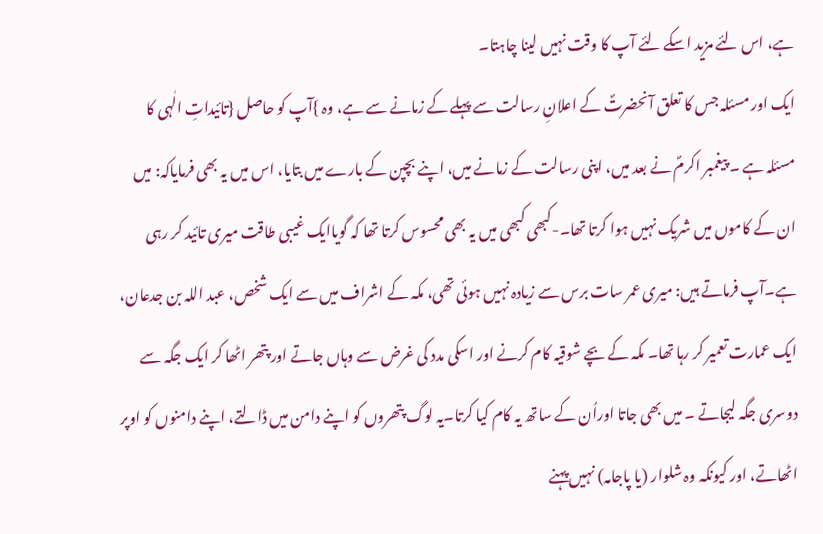ہے، اس لئے مزید اسکے لئے آپ کا وقت نہیں لینا چاہتا۔
ایک اور مسئلہ جس کا تعلق آنحضرتؐ کے اعلانِ رسالت سے پہلے کے زمانے سے ہے، وہ }آپ کو حاصل {تائیداتِ الٰہی کا مسئلہ ہے ۔ پیغمبر اکرمؐ نے بعد میں، اپنی رسالت کے زمانے میں، اپنے بچپن کے بارے میں بتایا، اس میں یہ بھی فرمایاکہ: میں ان کے کاموں میں شریک نہیں ہوا کرتا تھا۔-کبھی کبھی میں یہ بھی محسوس کرتا تھا کہ گویاایک غیبی طاقت میری تائید کر رہی ہے۔آپ فرماتے ہیں: میری عمر سات برس سے زیادہ نہیں ہوئی تھی، مکہ کے اشراف میں سے ایک شخص، عبد اللہ بن جدعان، ایک عمارت تعمیر کر رہا تھا۔ مکہ کے بچے شوقیہ کام کرنے اور اسکی مدد کی غرض سے وہاں جاتے اور پتھر اٹھا کر ایک جگہ سے دوسری جگہ لیجاتے ۔ میں بھی جاتا اوراُن کے ساتھ یہ کام کیا کرتا۔یہ لوگ پتھروں کو اپنے دامن میں ڈالتے، اپنے دامنوں کو اوپر اٹھاتے، اور کیونکہ وہ شلوار (یا پاجامہ) نہیں پہنے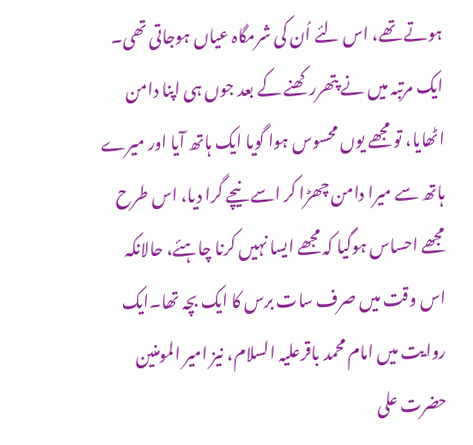ہوتے تھے، اس لئے اُن کی شرمگاہ عیاں ہوجاتی تھی۔ ایک مرتبہ میں نے پتھررکھنے کے بعد جوں ہی اپنا دامن اٹھایا، تو مجھے یوں محسوس ہوا گویا ایک ہاتھ آیا اور میرے ہاتھ سے میرا دامن چھڑا کر اسے نیچے گرا دیا، اس طرح مجھے احساس ہوگیا کہ مجھے ایسا نہیں کرنا چاہئے، حالانکہ اس وقت میں صرف سات برس کا ایک بچہ تھا۔ایک روایت میں امام محمد باقرعلیہ السلام، نیز امیر المومنین حضرت علی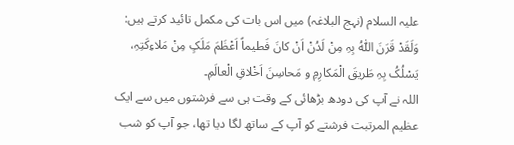علیہ السلام (نہج البلاغہ) میں اس بات کی مکمل تائید کرتے ہیں:
وَلَقَدْ قَرَنَ اللّٰہُ بِہِ مِنْ لَدُنْ اَنْ کانَ فَطیماً اَعْظَمَ مَلَکٍ مِنْ مَلاءِکَتِہِ، یَسْلُکُ بِہِ طَریقَ الْمَکارِمِ و مَحاسِنَ اَخْلاقِ الْعالَمِ۔
اللہ نے آپ کی دودھ بڑھائی کے وقت ہی سے فرشتوں میں سے ایک عظیم المرتبت فرشتے کو آپ کے ساتھ لگا دیا تھا، جو آپ کو شب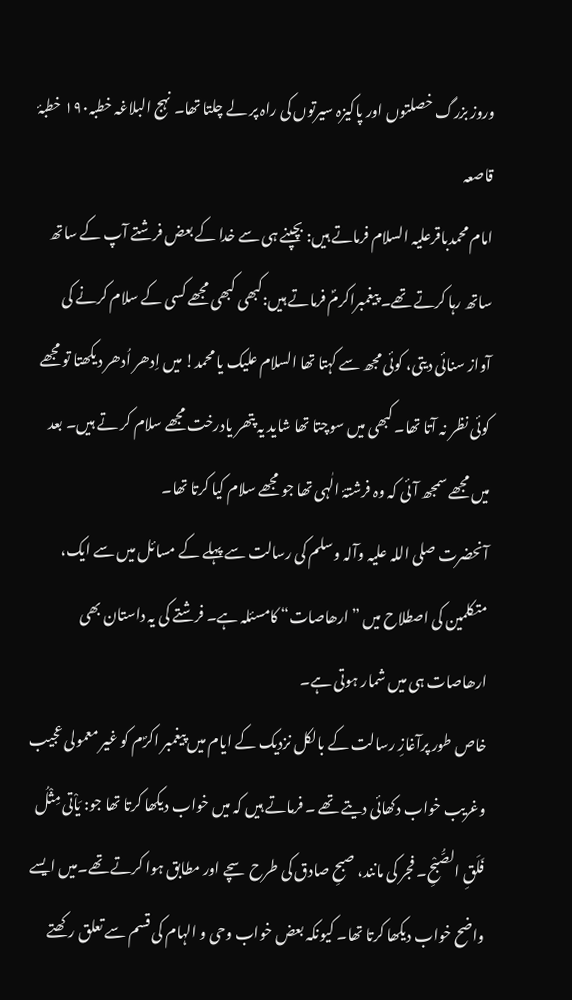وروز بزرگ خصلتوں اور پاکیزہ سیرتوں کی راہ پر لے چلتا تھا۔ نہج البلاغہ خطبہ۱۹۰ خطبۂ قاصعہ
امام محمدباقرعلیہ السلام فرماتے ہیں: بچپنے ہی سے خدا کے بعض فرشتے آپ کے ساتھ ساتھ رہا کرتے تھے۔ پیغمبراکرمؐ فرماتے ہیں:کبھی کبھی مجھے کسی کے سلام کرنے کی آواز سنائی دیتی، کوئی مجھ سے کہتا تھا السلام علیک یا محمد! میں اِدھر اُدھر دیکھتا تو مجھے کوئی نظر نہ آتا تھا۔ کبھی میں سوچتا تھا شاید یہ پتھر یادرخت مجھے سلام کر تے ہیں۔ بعد میں مجھے سمجھ آئی کہ وہ فرشتۂ الٰہی تھا جو مجھے سلام کیا کرتا تھا۔
آنحضرت صلی اللہ علیہ وآلہ وسلم کی رسالت سے پہلے کے مسائل میں سے ایک، متکلمین کی اصطلاح میں ”ارھاصات“ کامسئلہ ہے۔ فرشتے کی یہ داستان بھی ارھاصات ہی میں شمار ہوتی ہے۔
خاص طور پرآغازِ رسالت کے بالکل نزدیک کے ایام میں پیغمبر اکرؐم کو غیر معمولی عجیب وغریب خواب دکھائی دیتے تھے ۔ فرماتے ہیں کہ میں خواب دیکھا کرتا تھا جو: یَاْتی مِثْلُ فَلَقِ الصُّبْحِ۔ فجر کی مانند، صبحِ صادق کی طرح سچے اور مطابق ہوا کرتے تھے۔میں ایسے واضح خواب دیکھا کرتا تھا۔ کیونکہ بعض خواب وحی و الہام کی قسم سے تعلق رکھتے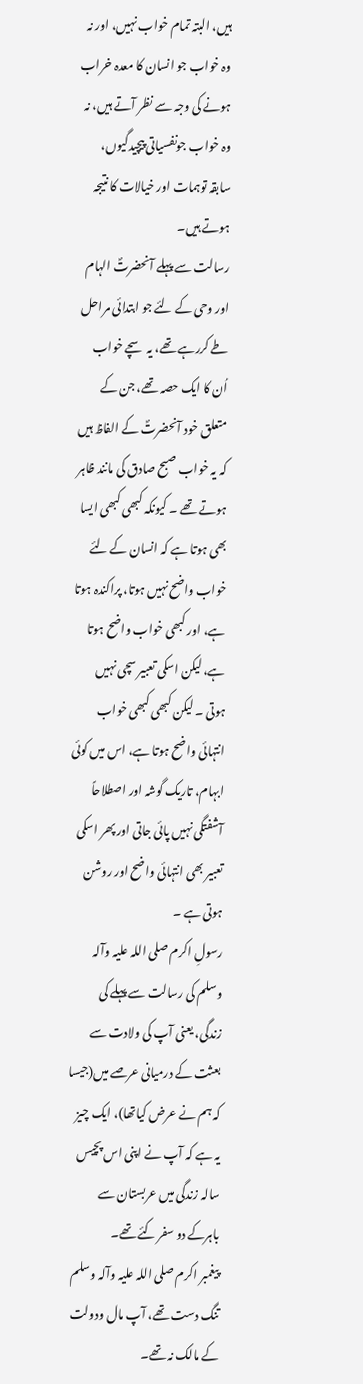ہیں، البتہ تمام خواب نہیں، اور نہ وہ خواب جو انسان کا معدہ خراب ہونے کی وجہ سے نظر آتے ہیں، نہ وہ خواب جونفسیاتی پیچیدگیوں، سابقہ توہمات اور خیالات کا نتیجہ ہوتے ہیں۔
رسالت سے پہلے آنحضرتؐ الہام اور وحی کے لئے جو ابتدائی مراحل طے کررہے تھے، یہ سچے خواب اُن کا ایک حصہ تھے، جن کے متعلق خود آنحضرتؐ کے الفاظ ہیں کہ یہ خواب صبح صادق کی مانند ظاہر ہوتے تھے ۔ کیونکہ کبھی کبھی ایسا بھی ہوتا ہے کہ انسان کے لئے خواب واضح نہیں ہوتا، پراکندہ ہوتا ہے، اور کبھی خواب واضح ہوتا ہے، لیکن اسکی تعبیر سچی نہیں ہوتی ۔ لیکن کبھی کبھی خواب انتہائی واضح ہوتا ہے، اس میں کوئی ابہام، تاریک گوشہ اور اصطلاحاً آشفتگی نہیں پائی جاتی اور پھر اسکی تعبیر بھی انتہائی واضح اور روشن ہوتی ہے ۔
رسولِ اکرم صلی اللہ علیہ وآلہ وسلم کی رسالت سے پہلے کی زندگی، یعنی آپ کی ولادت سے بعثت کے درمیانی عرصے میں(جیسا کہ ہم نے عرض کیاتھا)، ایک چیز یہ ہے کہ آپ نے اپنی اس پچیس سالہ زندگی میں عربستان سے باہرکے دو سفر کئے تھے۔
پیغمبر اکرم صلی اللہ علیہ وآلہ وسلم تنگ دست تھے، آپ مال ودولت کے مالک نہ تھے۔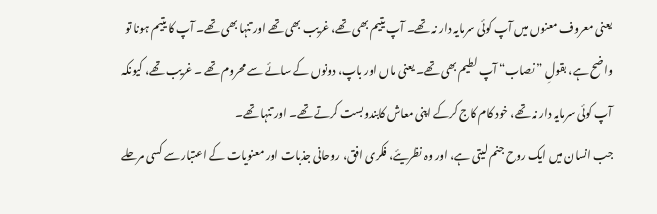یعنی معروف معنوں میں آپ کوئی سرمایہ دار نہ تھے۔ آپ یتیم بھی تھے، غریب بھی تھے اور تنہا بھی تھے۔ آپ کا یتیم ہونا تو واضح ہے، بقولِ ”نصاب“ آپ لطیم بھی تھے۔ یعنی ماں اور باپ، دونوں کے سائے سے محروم تھے ۔ غریب تھے، کیونکہ آپ کوئی سرمایہ دار نہ تھے، خود کام کاج کرکے اپنی معاش کابندوبست کرتے تھے۔ اور تنہا تھے۔
جب انسان میں ایک روح جنم لیتی ہے، اور وہ نظریئے، فکری افق، روحانی جذبات اور معنویات کے اعتبار سے کسی مرحلے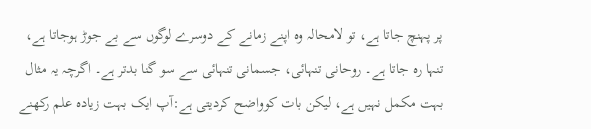پر پہنچ جاتا ہے، تو لامحالہ وہ اپنے زمانے کے دوسرے لوگوں سے بے جوڑ ہوجاتا ہے، تنہا رہ جاتا ہے۔ روحانی تنہائی، جسمانی تنہائی سے سو گنا بدتر ہے۔ اگرچہ یہ مثال بہت مکمل نہیں ہے، لیکن بات کوواضح کردیتی ہے:آپ ایک بہت زیادہ علم رکھنے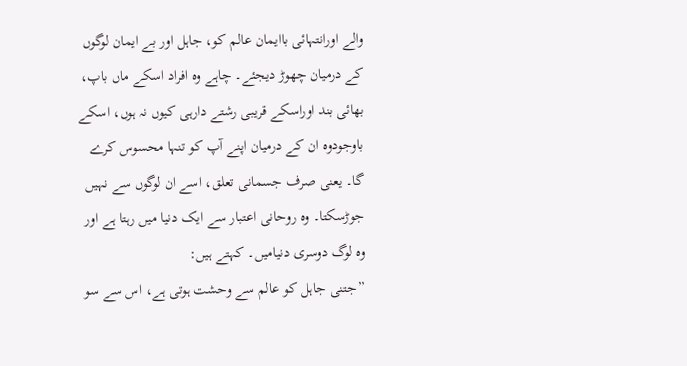والے اورانتہائی باایمان عالم کو، جاہل اور بے ایمان لوگوں کے درمیان چھوڑ دیجئے۔ چاہے وہ افراد اسکے ماں باپ، بھائی بند اوراسکے قریبی رشتے دارہی کیوں نہ ہوں، اسکے باوجودوہ ان کے درمیان اپنے آپ کو تنہا محسوس کرے گا۔ یعنی صرف جسمانی تعلق، اسے ان لوگوں سے نہیں جوڑسکتا۔ وہ روحانی اعتبار سے ایک دنیا میں رہتا ہے اور وہ لوگ دوسری دنیامیں۔ کہتے ہیں:
”جتنی جاہل کو عالم سے وحشت ہوتی ہے، اس سے سو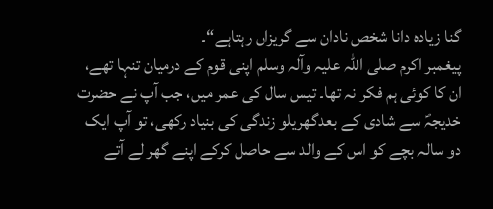گنا زیادہ دانا شخص نادان سے گریزاں رہتاہے“۔
پیغمبر اکرم صلی اللہ علیہ وآلہ وسلم اپنی قوم کے درمیان تنہا تھے، ان کا کوئی ہم فکر نہ تھا۔ تیس سال کی عمر میں، جب آپ نے حضرت خدیجہؐ سے شادی کے بعدگھریلو زندگی کی بنیاد رکھی، تو آپ ایک دو سالہ بچے کو اس کے والد سے حاصل کرکے اپنے گھر لے آتے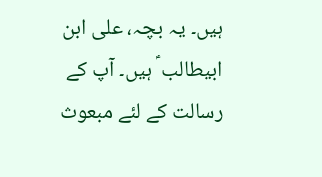ہیں۔ یہ بچہ، علی ابن ابیطالب ؑ ہیں۔ آپ کے رسالت کے لئے مبعوث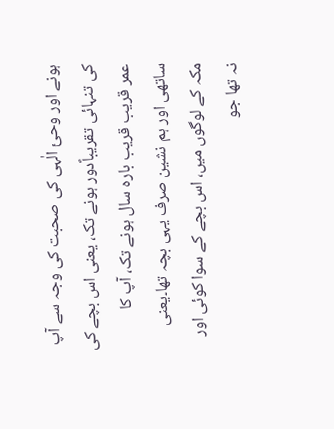ہونے اور وحئ الٰہی کی صحبت کی وجہ سے آپ کی تنہائی تقریباًدور ہونے تک، یعنی اس بچے کی عمر قریب قریب بارہ سال ہونے تک، آپ کا ساتھی اور ہم نشین صرف یہی بچہ تھا۔یعنی مکہ کے لوگوں میں، اس بچے کے سوا کوئی اور نہ تھا جو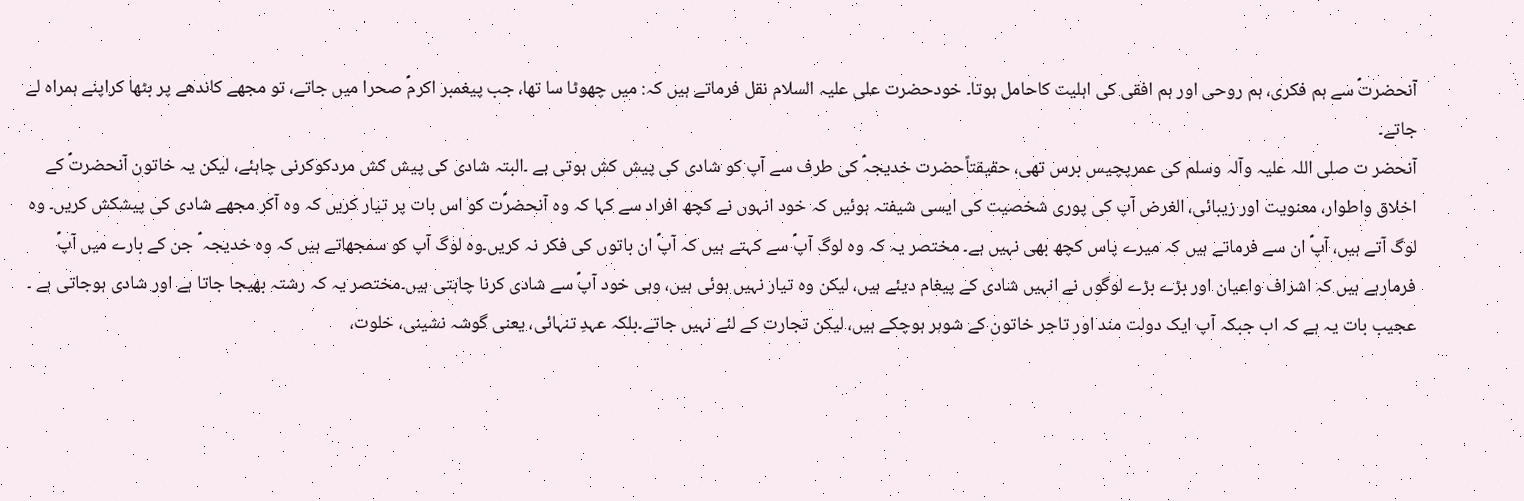آنحضرتؐ سے ہم فکری، ہم روحی اور ہم افقی کی اہلیت کاحامل ہوتا۔ خودحضرت علی علیہ السلام نقل فرماتے ہیں کہ: میں چھوٹا سا تھا، جب پیغمبر اکرمؐ صحرا میں جاتے، تو مجھے کاندھے پر بٹھا کراپنے ہمراہ لے جاتے۔
آنحضر ت صلی اللہ علیہ وآلہ وسلم کی عمرپچیس برس تھی، حقیقتاًحضرت خدیجہؑ کی طرف سے آپ کو شادی کی پیش کش ہوتی ہے ۔البتہ شادی کی پیش کش مردکوکرنی چاہئے، لیکن یہ خاتون آنحضرتؐ کے اخلاق واطوار، معنویت اور زیبائی، الغرض آپ کی پوری شخصیت کی ایسی شیفتہ ہوئیں کہ خود انہوں نے کچھ افراد سے کہا کہ وہ آنحضرؐت کو اس بات پر تیار کریں کہ وہ آکر مجھے شادی کی پیشکش کریں۔ وہ لوگ آتے ہیں، آپؐ ان سے فرماتے ہیں کہ میرے پاس کچھ بھی نہیں ہے۔ مختصر یہ کہ وہ لوگ آپؐ سے کہتے ہیں کہ آپؐ ان باتوں کی فکر نہ کریں۔وہ لوگ آپ کو سمجھاتے ہیں کہ وہ خدیجہ ؑ جن کے بارے میں آپؐ فرمارہے ہیں کہ اشراف واعیان اور بڑے بڑے لوگوں نے انہیں شادی کے پیغام دیئے ہیں، لیکن وہ تیار نہیں ہوئی ہیں، وہی خود آپؐ سے شادی کرنا چاہتی ہیں۔مختصر یہ کہ رشتہ بھیجا جاتا ہے اور شادی ہوجاتی ہے ۔
عجیب بات یہ ہے کہ اب جبکہ آپ ایک دولت مند اور تاجر خاتون کے شوہر ہوچکے ہیں، لیکن تجارت کے لئے نہیں جاتے۔بلکہ عہدِ تنہائی، یعنی گوشہ نشینی، خلوت،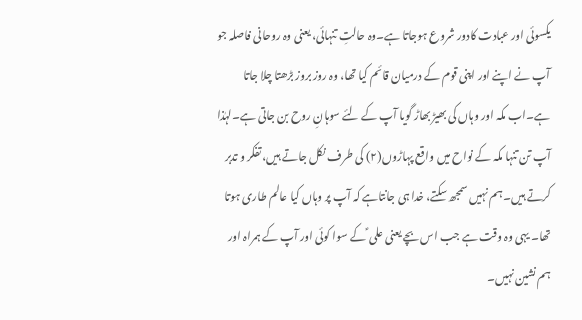یکسوئی اور عبادت کادور شروع ہوجاتا ہے۔وہ حالتِ تنہائی، یعنی وہ روحانی فاصلہ جو آپ نے اپنے اور اپنی قوم کے درمیان قائم کیا تھا، وہ روز بروز بڑھتا چلا جاتا ہے۔اب مکہ اور وہاں کی بھیڑ بھاڑ گویا آپ کے لئے سوہانِ روح بن جاتی ہے۔لہٰذا آپ تن تنہا مکہ کے نواح میں واقع پہاڑوں(۲) کی طرف نکل جاتے ہیں، تفکر و تدبر کرتے ہیں۔ ہم نہیں سمجھ سکتے، خدا ہی جانتاہے کہ آپ پر وہاں کیا عالم طاری ہوتا تھا۔ یہی وہ وقت ہے جب اس بچے یعنی علی ؑ کے سوا کوئی اور آپ کے ہمراہ اور ہم نشین نہیں۔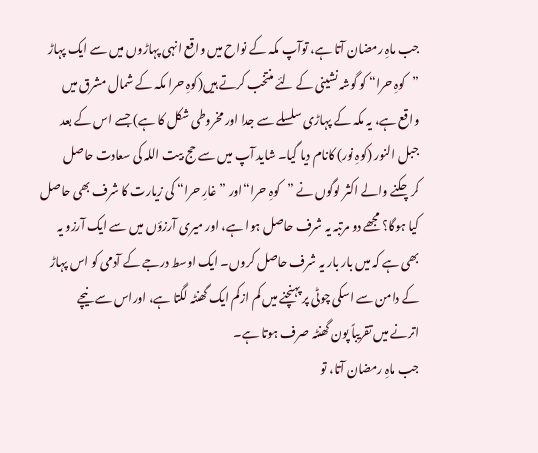جب ماہِ رمضان آتا ہے، توآپ مکہ کے نواح میں واقع انہی پہاڑوں میں سے ایک پہاڑ ”کوہِ حرا“ کو گوشہ نشینی کے لئے منتخب کرتے ہیں(کوہِ حرا مکہ کے شمال مشرق میں واقع ہے، یہ مکہ کے پہاڑی سلسلے سے جدا اور مخروطی شکل کا ہے) جسے اس کے بعد جبل النور (کوہِ نور) کانام دیا گیا۔ شاید آپ میں سے حج بیت اللہ کی سعادت حاصل کرچکنے والے اکثر لوگوں نے ”کوہِ حرا“اور ”غارِ حرا“ کی زیارت کا شرف بھی حاصل کیا ہوگا؟ مجھے دو مرتبہ یہ شرف حاصل ہوا ہے، اور میری آرزؤں میں سے ایک آرزو یہ بھی ہے کہ میں بار بار یہ شرف حاصل کروں۔ ایک اوسط درجے کے آدمی کو اس پہاڑ کے دامن سے اسکی چوٹی پر پہنچنے میں کم ازکم ایک گھنٹہ لگتا ہے، اوراس سے نیچے اترنے میں تقریباً پون گھنٹہ صرف ہوتا ہے۔
جب ماہِ رمضان آتا، تو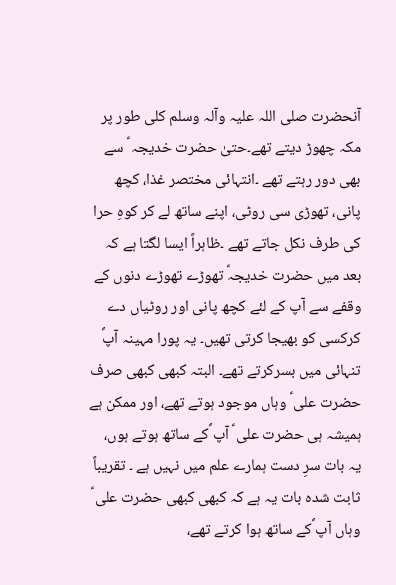آنحضرت صلی اللہ علیہ وآلہ وسلم کلی طور پر مکہ چھوڑ دیتے تھے۔حتیٰ حضرت خدیجہ ؑ سے بھی دور رہتے تھے ۔انتہائی مختصر غذا، کچھ پانی، تھوڑی سی روٹی، اپنے ساتھ لے کر کوہِ حرا کی طرف نکل جاتے تھے ۔ظاہراً ایسا لگتا ہے کہ بعد میں حضرت خدیجہؑ تھوڑے تھوڑے دنوں کے وقفے سے آپ کے لئے کچھ پانی اور روٹیاں دے کرکسی کو بھیجا کرتی تھیں۔ یہ پورا مہینہ آپؐ تنہائی میں بسرکرتے تھے۔ البتہ کبھی کبھی صرف حضرت علی ؑ وہاں موجود ہوتے تھے، اور ممکن ہے ہمیشہ ہی حضرت علی ؑ آپ ؐکے ساتھ ہوتے ہوں، یہ بات سرِ دست ہمارے علم میں نہیں ہے ۔ تقریباً ثابت شدہ بات یہ ہے کہ کبھی کبھی حضرت علی ؑ وہاں آپ ؐکے ساتھ ہوا کرتے تھے،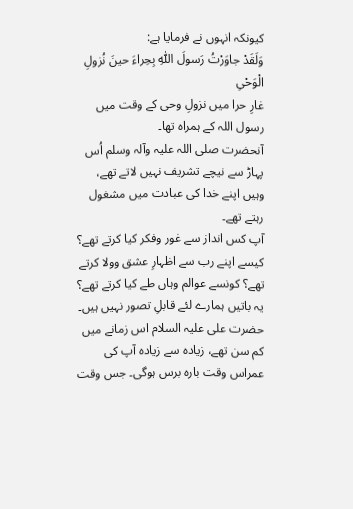کیونکہ انہوں نے فرمایا ہے:
وَلَقَدْ جاوَرْتُ رَسولَ اللّٰہِ بِحِراءَ حینَ نُزولِ الْوَحْیِ
غارِ حرا میں نزولِ وحی کے وقت میں رسول اللہ کے ہمراہ تھا۔
آنحضرت صلی اللہ علیہ وآلہ وسلم اُس پہاڑ سے نیچے تشریف نہیں لاتے تھے، وہیں اپنے خدا کی عبادت میں مشغول رہتے تھے۔
آپ کس انداز سے غور وفکر کیا کرتے تھے؟ کیسے اپنے رب سے اظہارِ عشق وولا کرتے تھے؟ کونسے عوالم وہاں طے کیا کرتے تھے؟ یہ باتیں ہمارے لئے قابلِ تصور نہیں ہیں۔
حضرت علی علیہ السلام اس زمانے میں کم سن تھے، زیادہ سے زیادہ آپ کی عمراس وقت بارہ برس ہوگی۔ جس وقت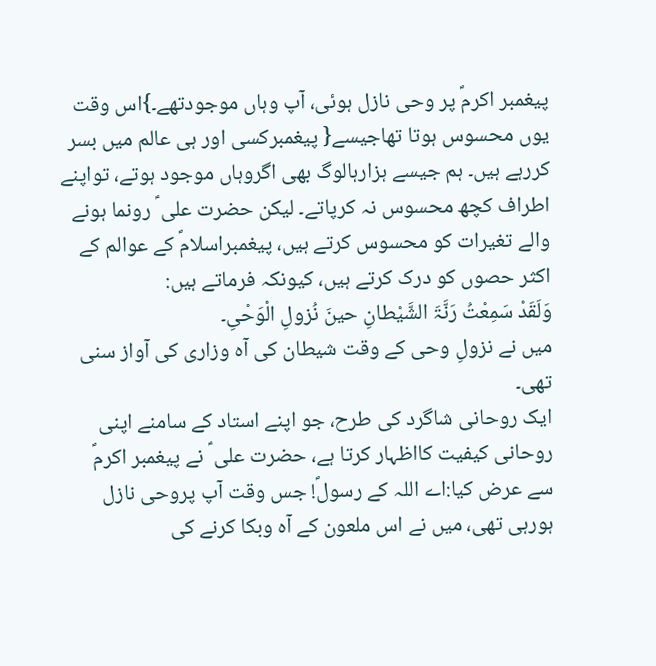پیغمبر اکرمؐ پر وحی نازل ہوئی، آپ وہاں موجودتھے۔}اس وقت یوں محسوس ہوتا تھاجیسے{ پیغمبرکسی اور ہی عالم میں بسر کررہے ہیں۔ ہم جیسے ہزارہالوگ بھی اگروہاں موجود ہوتے، تواپنے اطراف کچھ محسوس نہ کرپاتے۔ لیکن حضرت علی ؑ رونما ہونے والے تغیرات کو محسوس کرتے ہیں، پیغمبراسلامؐ کے عوالم کے اکثر حصوں کو درک کرتے ہیں، کیونکہ فرماتے ہیں:
وَلَقَدْ سَمِعْتُ رَنَّۃَ الشَّیْطانِ حینَ نُزولِ الْوَحْیِ۔
میں نے نزولِ وحی کے وقت شیطان کی آہ وزاری کی آواز سنی تھی۔
ایک روحانی شاگرد کی طرح، جو اپنے استاد کے سامنے اپنی روحانی کیفیت کااظہار کرتا ہے، حضرت علی ؑ نے پیغمبر اکرمؐ سے عرض کیا:اے اللہ کے رسولؐ! جس وقت آپ پروحی نازل ہورہی تھی، میں نے اس ملعون کے آہ وبکا کرنے کی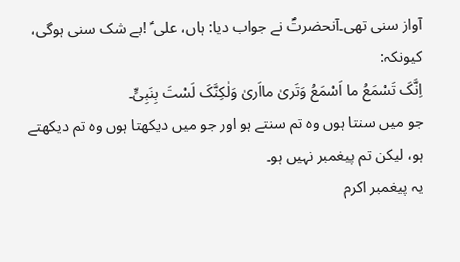آواز سنی تھی۔آنحضرتؐ نے جواب دیا: ہاں، علی ؑ !بے شک سنی ہوگی، کیونکہ:
اِنَّکَ تَسْمَعُ ما اَسْمَعُ وَتَریٰ مااَریٰ وَلٰکِنَّکَ لَسْتَ بِنَبِیٍّ۔
جو میں سنتا ہوں وہ تم سنتے ہو اور جو میں دیکھتا ہوں وہ تم دیکھتے ہو، لیکن تم پیغمبر نہیں ہو۔
یہ پیغمبر اکرم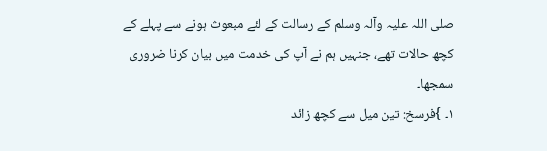صلی اللہ علیہ وآلہ وسلم کے رسالت کے لئے مبعوث ہونے سے پہلے کے کچھ حالات تھے، جنہیں ہم نے آپ کی خدمت میں بیان کرنا ضروری سمجھا۔
۱۔ }فرسخ: تین میل سے کچھ زائد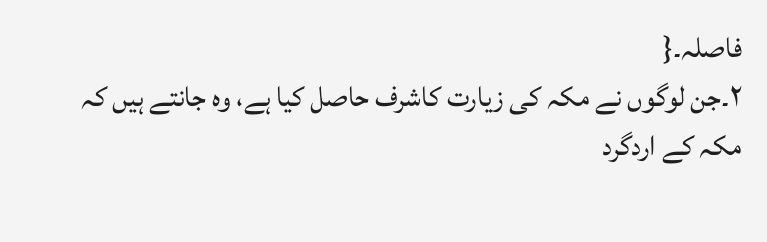فاصلہ۔{
۲۔جن لوگوں نے مکہ کی زیارت کاشرف حاصل کیا ہے، وہ جانتے ہیں کہ مکہ کے اردگرد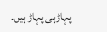پہاڑہی پہاڑ ہیں۔